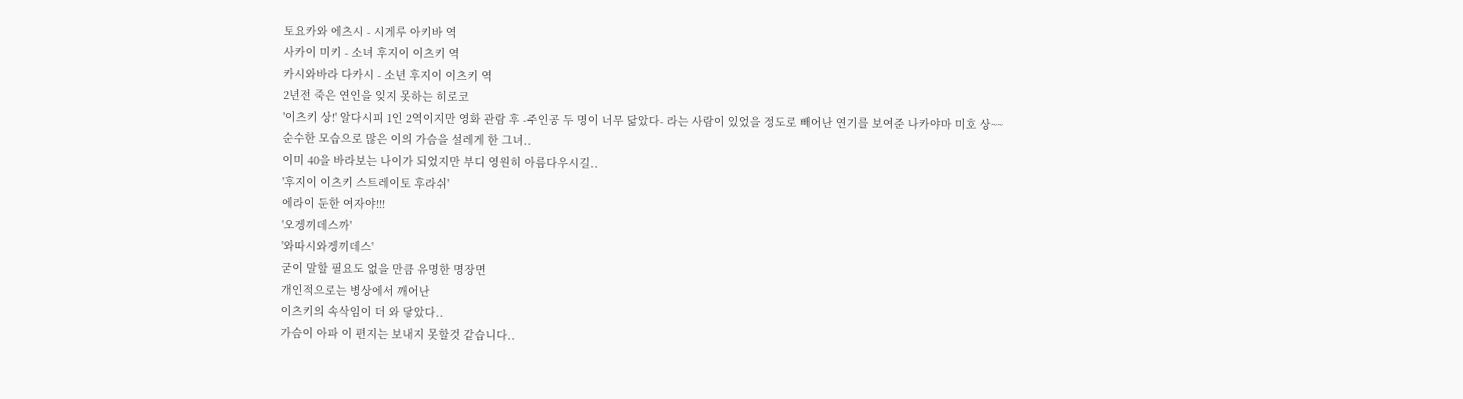토요카와 에츠시 - 시게루 아키바 역
사카이 미키 - 소녀 후지이 이츠키 역
카시와바라 다카시 - 소년 후지이 이츠키 역
2년전 죽은 연인을 잊지 못하는 히로코
'이츠키 상!' 알다시피 1인 2역이지만 영화 관람 후 -주인공 두 명이 너무 닮았다- 라는 사람이 있었을 정도로 빼어난 연기를 보여준 나카야마 미호 상~~
순수한 모습으로 많은 이의 가슴을 설레게 한 그녀..
이미 40을 바라보는 나이가 되었지만 부디 영원히 아름다우시길..
'후지이 이츠키 스트레이토 후라쉬'
에라이 둔한 여자야!!!
'오겡끼데스까'
'와따시와겡끼데스'
굳이 말할 필요도 없을 만큼 유명한 명장면
개인적으로는 병상에서 깨어난
이츠키의 속삭임이 더 와 닿았다..
가슴이 아파 이 편지는 보내지 못할것 같습니다..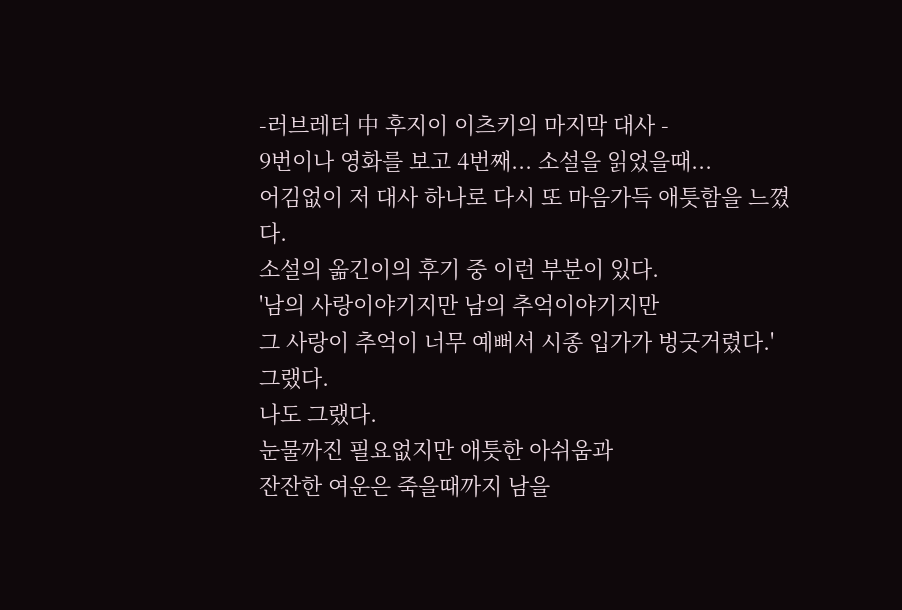-러브레터 中 후지이 이츠키의 마지막 대사 -
9번이나 영화를 보고 4번째... 소설을 읽었을때...
어김없이 저 대사 하나로 다시 또 마음가득 애틋함을 느꼈다.
소설의 옮긴이의 후기 중 이런 부분이 있다.
'남의 사랑이야기지만 남의 추억이야기지만
그 사랑이 추억이 너무 예뻐서 시종 입가가 벙긋거렸다.'
그랬다.
나도 그랬다.
눈물까진 필요없지만 애틋한 아쉬움과
잔잔한 여운은 죽을때까지 남을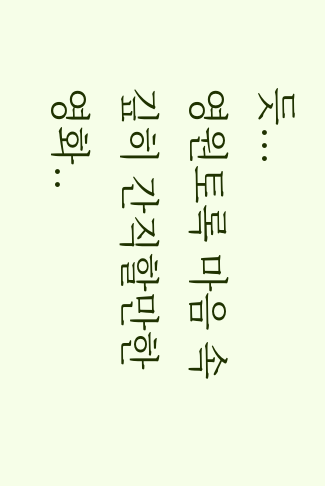듯...
영원토록 마음 속 깊히 간직할만한 영화..